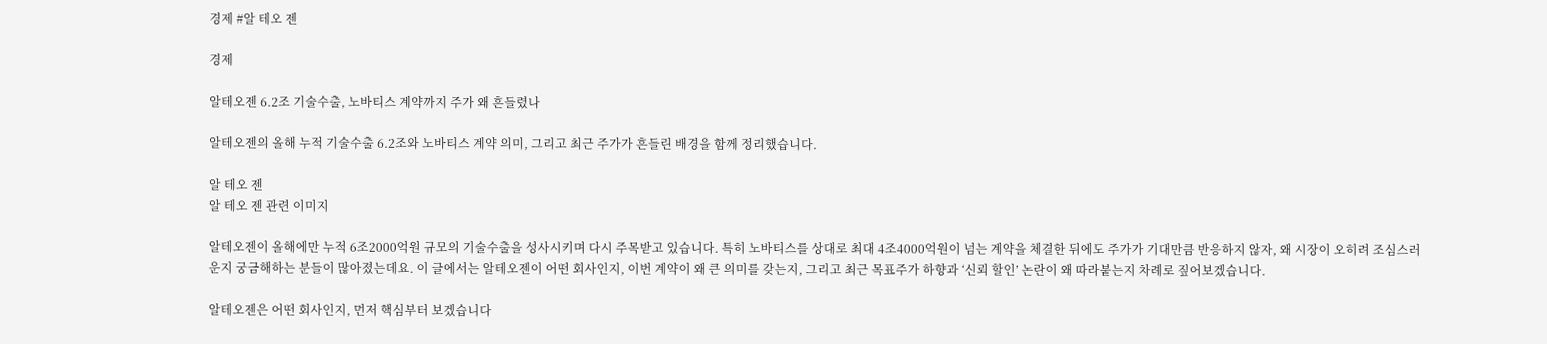경제 #알 테오 젠

경제

알테오젠 6.2조 기술수출, 노바티스 계약까지 주가 왜 흔들렸나

알테오젠의 올해 누적 기술수출 6.2조와 노바티스 계약 의미, 그리고 최근 주가가 흔들린 배경을 함께 정리했습니다.

알 테오 젠
알 테오 젠 관련 이미지

알테오젠이 올해에만 누적 6조2000억원 규모의 기술수출을 성사시키며 다시 주목받고 있습니다. 특히 노바티스를 상대로 최대 4조4000억원이 넘는 계약을 체결한 뒤에도 주가가 기대만큼 반응하지 않자, 왜 시장이 오히려 조심스러운지 궁금해하는 분들이 많아졌는데요. 이 글에서는 알테오젠이 어떤 회사인지, 이번 계약이 왜 큰 의미를 갖는지, 그리고 최근 목표주가 하향과 ‘신뢰 할인’ 논란이 왜 따라붙는지 차례로 짚어보겠습니다.

알테오젠은 어떤 회사인지, 먼저 핵심부터 보겠습니다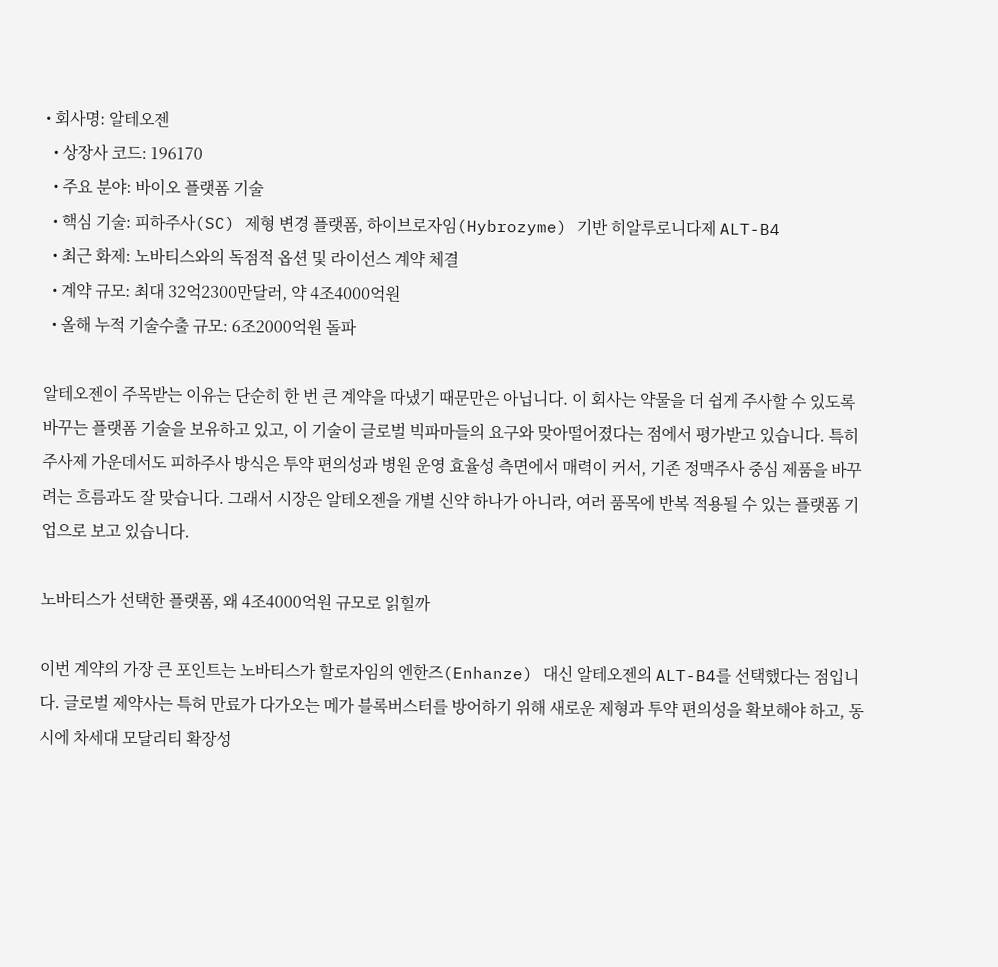• 회사명: 알테오젠
  • 상장사 코드: 196170
  • 주요 분야: 바이오 플랫폼 기술
  • 핵심 기술: 피하주사(SC) 제형 변경 플랫폼, 하이브로자임(Hybrozyme) 기반 히알루로니다제 ALT-B4
  • 최근 화제: 노바티스와의 독점적 옵션 및 라이선스 계약 체결
  • 계약 규모: 최대 32억2300만달러, 약 4조4000억원
  • 올해 누적 기술수출 규모: 6조2000억원 돌파

알테오젠이 주목받는 이유는 단순히 한 번 큰 계약을 따냈기 때문만은 아닙니다. 이 회사는 약물을 더 쉽게 주사할 수 있도록 바꾸는 플랫폼 기술을 보유하고 있고, 이 기술이 글로벌 빅파마들의 요구와 맞아떨어졌다는 점에서 평가받고 있습니다. 특히 주사제 가운데서도 피하주사 방식은 투약 편의성과 병원 운영 효율성 측면에서 매력이 커서, 기존 정맥주사 중심 제품을 바꾸려는 흐름과도 잘 맞습니다. 그래서 시장은 알테오젠을 개별 신약 하나가 아니라, 여러 품목에 반복 적용될 수 있는 플랫폼 기업으로 보고 있습니다.

노바티스가 선택한 플랫폼, 왜 4조4000억원 규모로 읽힐까

이번 계약의 가장 큰 포인트는 노바티스가 할로자임의 엔한즈(Enhanze) 대신 알테오젠의 ALT-B4를 선택했다는 점입니다. 글로벌 제약사는 특허 만료가 다가오는 메가 블록버스터를 방어하기 위해 새로운 제형과 투약 편의성을 확보해야 하고, 동시에 차세대 모달리티 확장성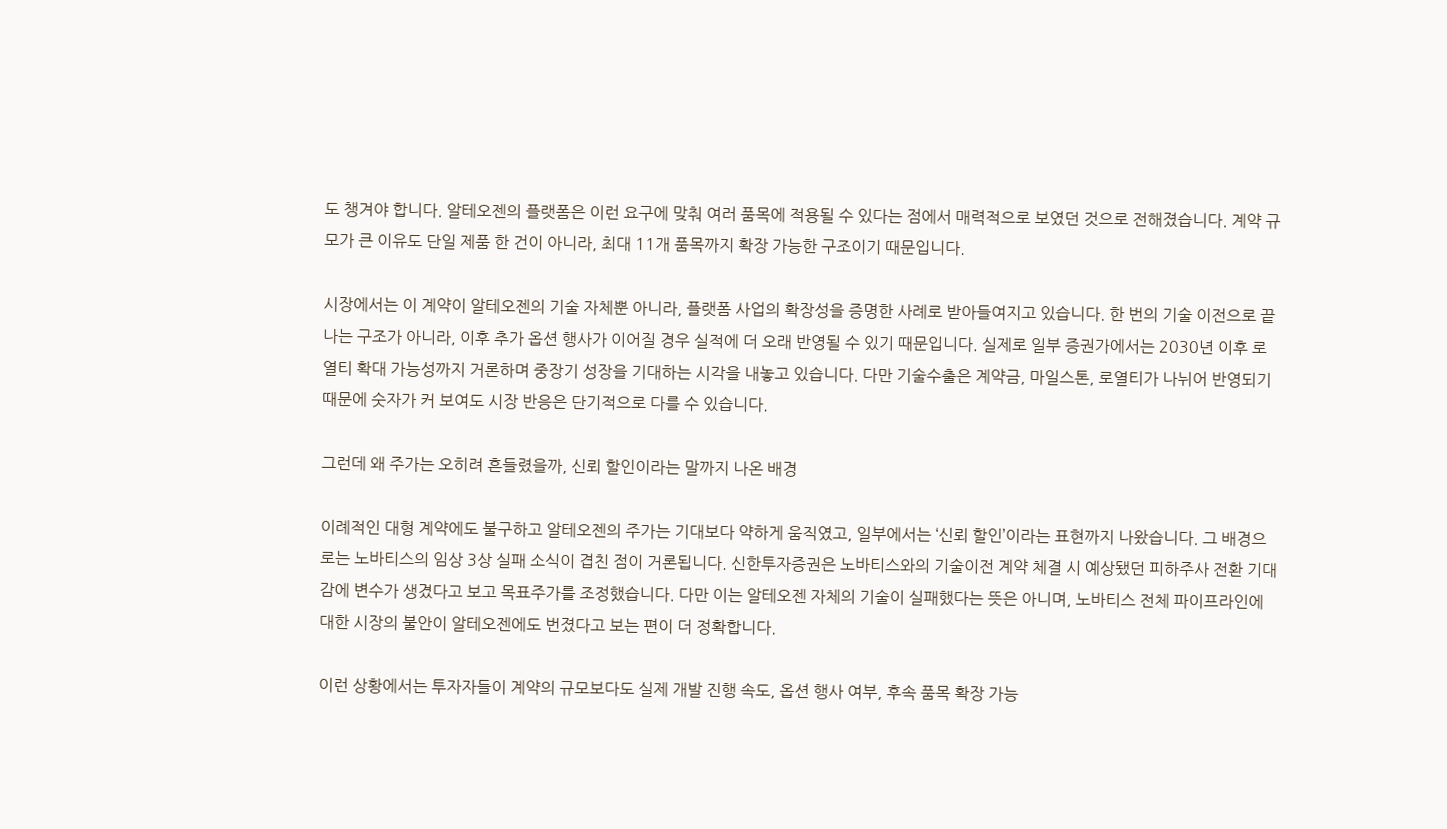도 챙겨야 합니다. 알테오젠의 플랫폼은 이런 요구에 맞춰 여러 품목에 적용될 수 있다는 점에서 매력적으로 보였던 것으로 전해졌습니다. 계약 규모가 큰 이유도 단일 제품 한 건이 아니라, 최대 11개 품목까지 확장 가능한 구조이기 때문입니다.

시장에서는 이 계약이 알테오젠의 기술 자체뿐 아니라, 플랫폼 사업의 확장성을 증명한 사례로 받아들여지고 있습니다. 한 번의 기술 이전으로 끝나는 구조가 아니라, 이후 추가 옵션 행사가 이어질 경우 실적에 더 오래 반영될 수 있기 때문입니다. 실제로 일부 증권가에서는 2030년 이후 로열티 확대 가능성까지 거론하며 중장기 성장을 기대하는 시각을 내놓고 있습니다. 다만 기술수출은 계약금, 마일스톤, 로열티가 나뉘어 반영되기 때문에 숫자가 커 보여도 시장 반응은 단기적으로 다를 수 있습니다.

그런데 왜 주가는 오히려 흔들렸을까, 신뢰 할인이라는 말까지 나온 배경

이례적인 대형 계약에도 불구하고 알테오젠의 주가는 기대보다 약하게 움직였고, 일부에서는 ‘신뢰 할인’이라는 표현까지 나왔습니다. 그 배경으로는 노바티스의 임상 3상 실패 소식이 겹친 점이 거론됩니다. 신한투자증권은 노바티스와의 기술이전 계약 체결 시 예상됐던 피하주사 전환 기대감에 변수가 생겼다고 보고 목표주가를 조정했습니다. 다만 이는 알테오젠 자체의 기술이 실패했다는 뜻은 아니며, 노바티스 전체 파이프라인에 대한 시장의 불안이 알테오젠에도 번졌다고 보는 편이 더 정확합니다.

이런 상황에서는 투자자들이 계약의 규모보다도 실제 개발 진행 속도, 옵션 행사 여부, 후속 품목 확장 가능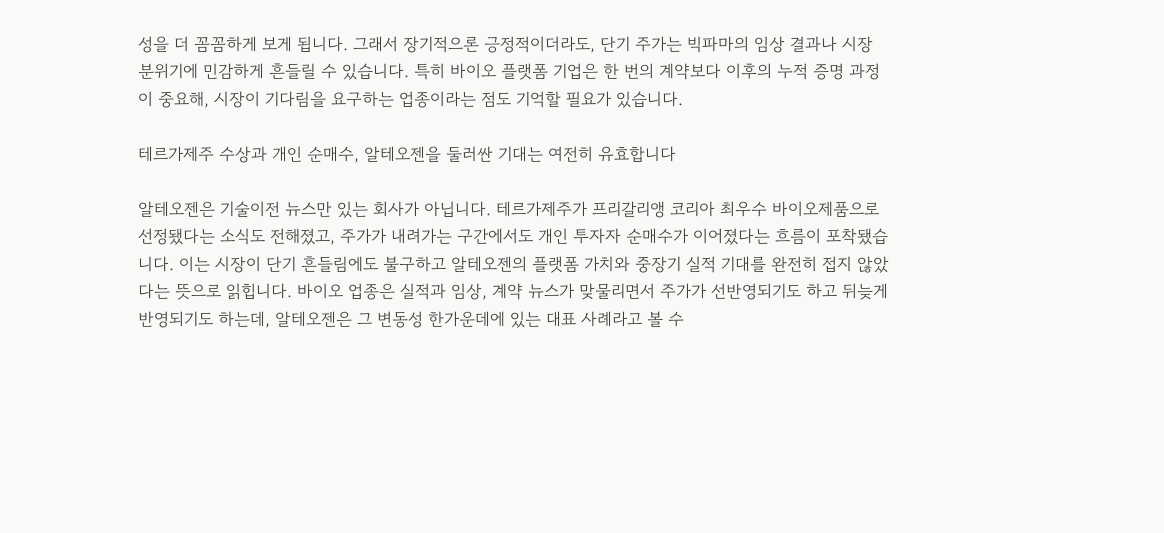성을 더 꼼꼼하게 보게 됩니다. 그래서 장기적으론 긍정적이더라도, 단기 주가는 빅파마의 임상 결과나 시장 분위기에 민감하게 흔들릴 수 있습니다. 특히 바이오 플랫폼 기업은 한 번의 계약보다 이후의 누적 증명 과정이 중요해, 시장이 기다림을 요구하는 업종이라는 점도 기억할 필요가 있습니다.

테르가제주 수상과 개인 순매수, 알테오젠을 둘러싼 기대는 여전히 유효합니다

알테오젠은 기술이전 뉴스만 있는 회사가 아닙니다. 테르가제주가 프리갈리앵 코리아 최우수 바이오제품으로 선정됐다는 소식도 전해졌고, 주가가 내려가는 구간에서도 개인 투자자 순매수가 이어졌다는 흐름이 포착됐습니다. 이는 시장이 단기 흔들림에도 불구하고 알테오젠의 플랫폼 가치와 중장기 실적 기대를 완전히 접지 않았다는 뜻으로 읽힙니다. 바이오 업종은 실적과 임상, 계약 뉴스가 맞물리면서 주가가 선반영되기도 하고 뒤늦게 반영되기도 하는데, 알테오젠은 그 변동성 한가운데에 있는 대표 사례라고 볼 수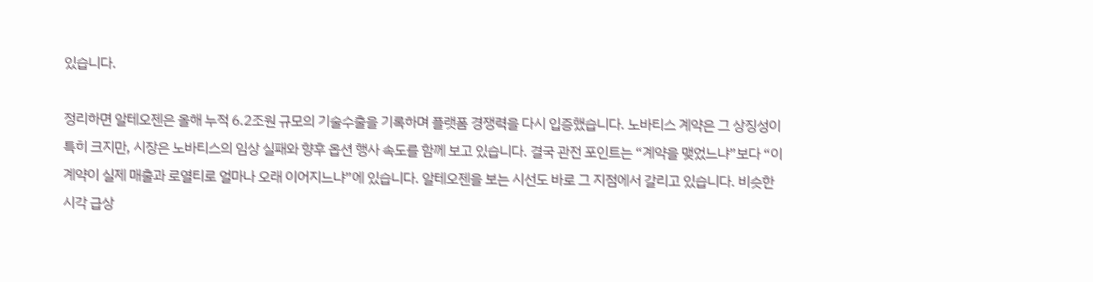있습니다.

정리하면 알테오젠은 올해 누적 6.2조원 규모의 기술수출을 기록하며 플랫폼 경쟁력을 다시 입증했습니다. 노바티스 계약은 그 상징성이 특히 크지만, 시장은 노바티스의 임상 실패와 향후 옵션 행사 속도를 함께 보고 있습니다. 결국 관전 포인트는 “계약을 맺었느냐”보다 “이 계약이 실제 매출과 로열티로 얼마나 오래 이어지느냐”에 있습니다. 알테오젠을 보는 시선도 바로 그 지점에서 갈리고 있습니다. 비슷한 시각 급상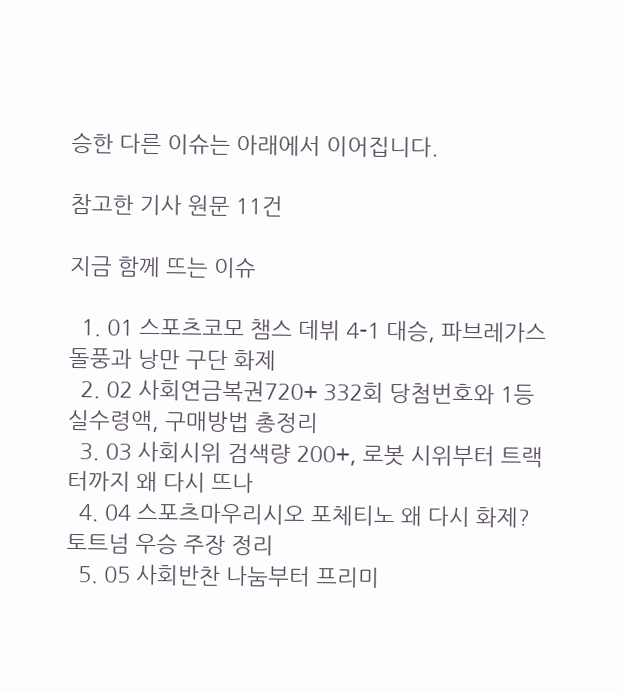승한 다른 이슈는 아래에서 이어집니다.

참고한 기사 원문 11건

지금 함께 뜨는 이슈

  1. 01 스포츠코모 챔스 데뷔 4-1 대승, 파브레가스 돌풍과 낭만 구단 화제
  2. 02 사회연금복권720+ 332회 당첨번호와 1등 실수령액, 구매방법 총정리
  3. 03 사회시위 검색량 200+, 로봇 시위부터 트랙터까지 왜 다시 뜨나
  4. 04 스포츠마우리시오 포체티노 왜 다시 화제? 토트넘 우승 주장 정리
  5. 05 사회반찬 나눔부터 프리미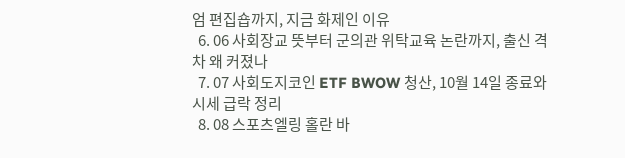엄 편집숍까지, 지금 화제인 이유
  6. 06 사회장교 뜻부터 군의관 위탁교육 논란까지, 출신 격차 왜 커졌나
  7. 07 사회도지코인 ETF BWOW 청산, 10월 14일 종료와 시세 급락 정리
  8. 08 스포츠엘링 홀란 바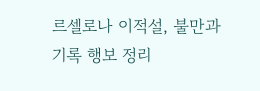르셀로나 이적설, 불만과 기록 행보 정리